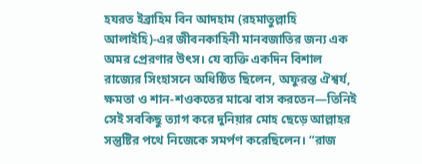হযরত ইব্রাহিম বিন আদহাম (রহমাতুল্লাহি আলাইহি)-এর জীবনকাহিনী মানবজাতির জন্য এক অমর প্রেরণার উৎস। যে ব্যক্তি একদিন বিশাল রাজ্যের সিংহাসনে অধিষ্ঠিত ছিলেন, অফুরন্ত ঐশ্বর্য, ক্ষমতা ও শান-শওকতের মাঝে বাস করতেন—তিনিই সেই সবকিছু ত্যাগ করে দুনিয়ার মোহ ছেড়ে আল্লাহর সন্তুষ্টির পথে নিজেকে সমর্পণ করেছিলেন। “রাজ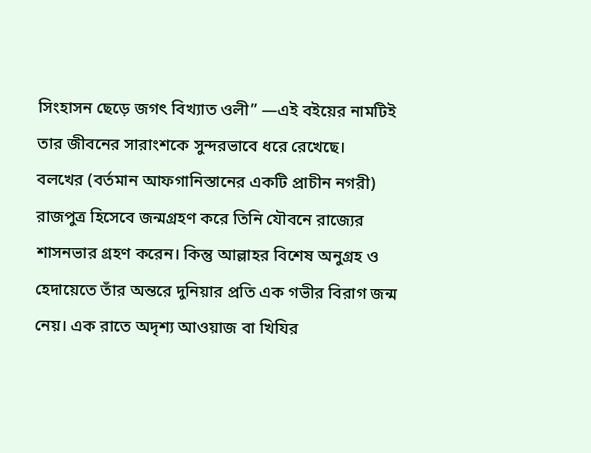সিংহাসন ছেড়ে জগৎ বিখ্যাত ওলী” —এই বইয়ের নামটিই তার জীবনের সারাংশকে সুন্দরভাবে ধরে রেখেছে।
বলখের (বর্তমান আফগানিস্তানের একটি প্রাচীন নগরী) রাজপুত্র হিসেবে জন্মগ্রহণ করে তিনি যৌবনে রাজ্যের শাসনভার গ্রহণ করেন। কিন্তু আল্লাহর বিশেষ অনুগ্রহ ও হেদায়েতে তাঁর অন্তরে দুনিয়ার প্রতি এক গভীর বিরাগ জন্ম নেয়। এক রাতে অদৃশ্য আওয়াজ বা খিযির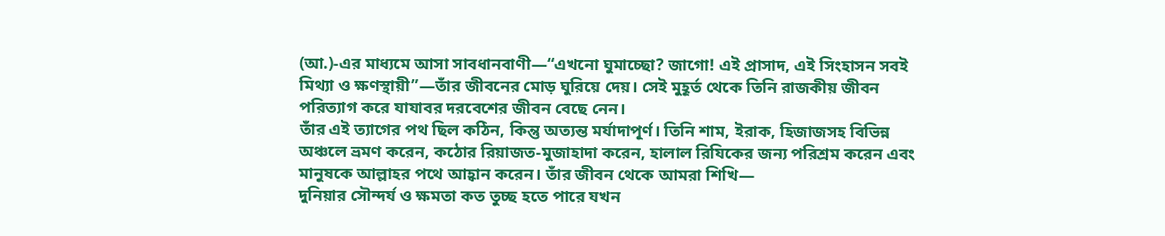(আ.)-এর মাধ্যমে আসা সাবধানবাণী—“এখনো ঘুমাচ্ছো? জাগো! এই প্রাসাদ, এই সিংহাসন সবই মিথ্যা ও ক্ষণস্থায়ী”—তাঁর জীবনের মোড় ঘুরিয়ে দেয়। সেই মুহূর্ত থেকে তিনি রাজকীয় জীবন পরিত্যাগ করে যাযাবর দরবেশের জীবন বেছে নেন।
তাঁর এই ত্যাগের পথ ছিল কঠিন, কিন্তু অত্যন্ত মর্যাদাপূর্ণ। তিনি শাম, ইরাক, হিজাজসহ বিভিন্ন অঞ্চলে ভ্রমণ করেন, কঠোর রিয়াজত-মুজাহাদা করেন, হালাল রিযিকের জন্য পরিশ্রম করেন এবং মানুষকে আল্লাহর পথে আহ্বান করেন। তাঁর জীবন থেকে আমরা শিখি—
দুনিয়ার সৌন্দর্য ও ক্ষমতা কত তুচ্ছ হতে পারে যখন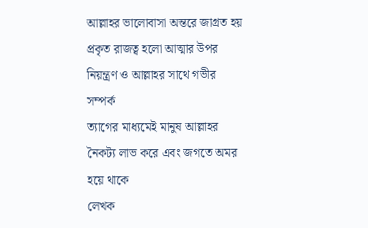আল্লাহর ভালোবাসা অন্তরে জাগ্রত হয়
প্রকৃত রাজত্ব হলো আত্মার উপর নিয়ন্ত্রণ ও আল্লাহর সাথে গভীর সম্পর্ক
ত্যাগের মাধ্যমেই মানুষ আল্লাহর নৈকট্য লাভ করে এবং জগতে অমর হয়ে থাকে
লেখক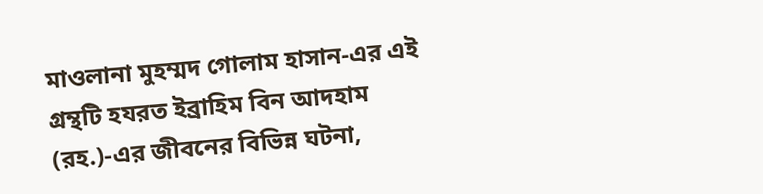মাওলানা মুহম্মদ গোলাম হাসান-এর এই গ্রন্থটি হযরত ইব্রাহিম বিন আদহাম (রহ.)-এর জীবনের বিভিন্ন ঘটনা,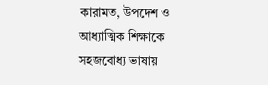কারামত, উপদেশ ও আধ্যাত্মিক শিক্ষাকে সহজবোধ্য ভাষায়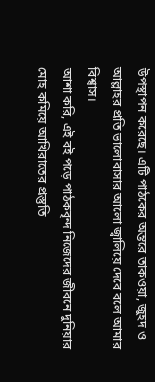উপস্থাপন করেছে। এটি পাঠকের অন্তরে তাকওয়া, জুহদ ও আল্লাহর প্রতি ভালোবাসার আলো জ্বালিয়ে দেবে বলে আমার বিশ্বাস।
আশা করি, এই বই পড়ে পাঠকবৃন্দ নিজেদের জীবনে দুনিয়ার মোহ কমিয়ে আখিরাতের প্রস্তুতি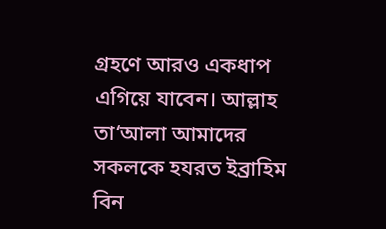গ্রহণে আরও একধাপ এগিয়ে যাবেন। আল্লাহ তা‘আলা আমাদের সকলকে হযরত ইব্রাহিম বিন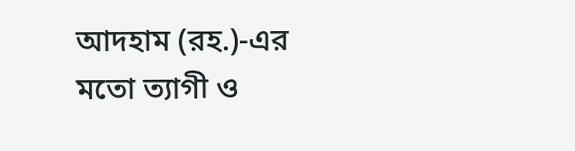আদহাম (রহ.)-এর মতো ত্যাগী ও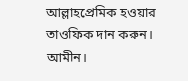আল্লাহপ্রেমিক হওয়ার তাওফিক দান করুন। আমীন।